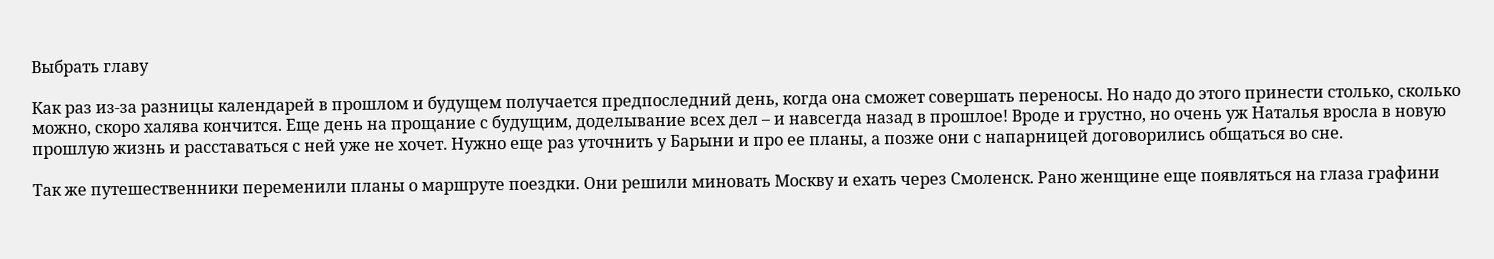Выбрать главу

Как раз из-за разницы календарей в прошлом и будущем получается предпоследний день, когда она сможет совершать переносы. Но надо до этого принести столько, сколько можно, скоро халява кончится. Еще день на прощание с будущим, доделывание всех дел – и навсегда назад в прошлое! Вроде и грустно, но очень уж Наталья вросла в новую прошлую жизнь и расставаться с ней уже не хочет. Нужно еще раз уточнить у Барыни и про ее планы, а позже они с напарницей договорились общаться во сне.

Так же путешественники переменили планы о маршруте поездки. Они решили миновать Москву и ехать через Смоленск. Рано женщине еще появляться на глаза графини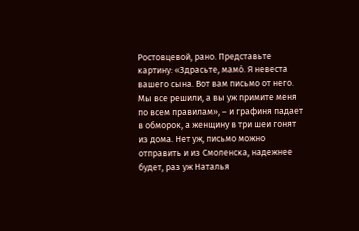Ростовцевой, рано. Представьте картину: «Здрасьте, мамо́. Я невеста вашего сына. Вот вам письмо от него. Мы все решили, а вы уж примите меня по всем правилам», – и графиня падает в обморок, а женщину в три шеи гонят из дома. Нет уж, письмо можно отправить и из Смоленска, надежнее будет, раз уж Наталья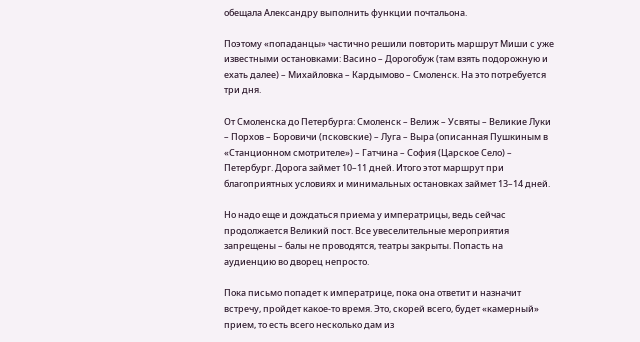обещала Александру выполнить функции почтальона.

Поэтому «попаданцы» частично решили повторить маршрут Миши с уже известными остановками: Васино – Дорогобуж (там взять подорожную и ехать далее) – Михайловка – Кардымово – Смоленск. На это потребуется три дня.

От Смоленска до Петербурга: Смоленск – Велиж – Усвяты – Великие Луки – Порхов – Боровичи (псковские) – Луга – Выра (описанная Пушкиным в «Станционном смотрителе») – Гатчина – София (Царское Село) – Петербург. Дорога займет 10–11 дней. Итого этот маршрут при благоприятных условиях и минимальных остановках займет 13–14 дней.

Но надо еще и дождаться приема у императрицы, ведь сейчас продолжается Великий пост. Все увеселительные мероприятия запрещены – балы не проводятся, театры закрыты. Попасть на аудиенцию во дворец непросто.

Пока письмо попадет к императрице, пока она ответит и назначит встречу, пройдет какое-то время. Это, скорей всего, будет «камерный» прием, то есть всего несколько дам из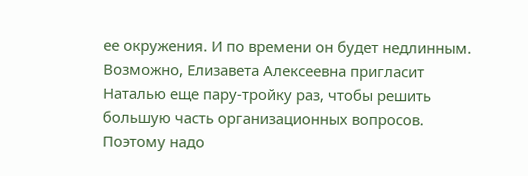ее окружения. И по времени он будет недлинным. Возможно, Елизавета Алексеевна пригласит Наталью еще пару-тройку раз, чтобы решить большую часть организационных вопросов. Поэтому надо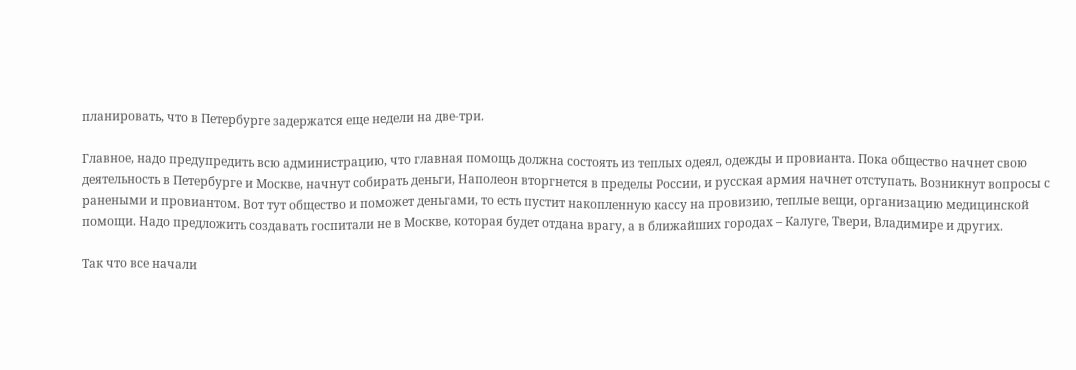планировать, что в Петербурге задержатся еще недели на две-три.

Главное, надо предупредить всю администрацию, что главная помощь должна состоять из теплых одеял, одежды и провианта. Пока общество начнет свою деятельность в Петербурге и Москве, начнут собирать деньги, Наполеон вторгнется в пределы России, и русская армия начнет отступать. Возникнут вопросы с ранеными и провиантом. Вот тут общество и поможет деньгами, то есть пустит накопленную кассу на провизию, теплые вещи, организацию медицинской помощи. Надо предложить создавать госпитали не в Москве, которая будет отдана врагу, а в ближайших городах – Калуге, Твери, Владимире и других.

Так что все начали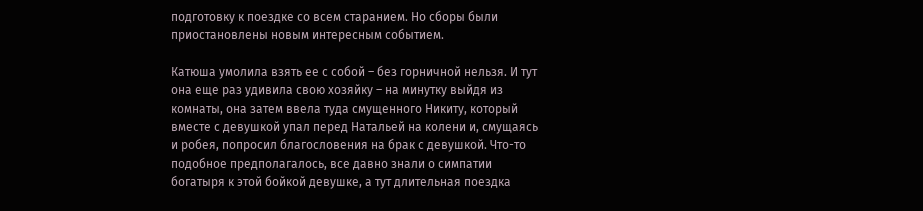подготовку к поездке со всем старанием. Но сборы были приостановлены новым интересным событием.

Катюша умолила взять ее с собой – без горничной нельзя. И тут она еще раз удивила свою хозяйку – на минутку выйдя из комнаты, она затем ввела туда смущенного Никиту, который вместе с девушкой упал перед Натальей на колени и, смущаясь и робея, попросил благословения на брак с девушкой. Что-то подобное предполагалось, все давно знали о симпатии богатыря к этой бойкой девушке, а тут длительная поездка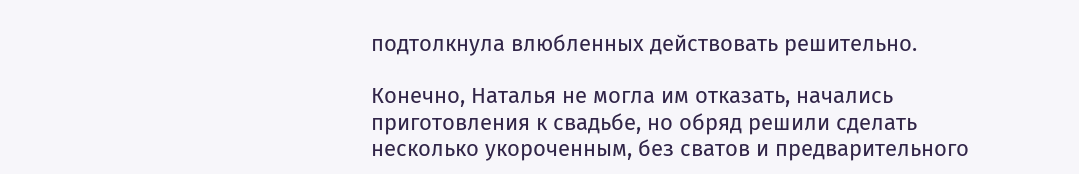подтолкнула влюбленных действовать решительно.

Конечно, Наталья не могла им отказать, начались приготовления к свадьбе, но обряд решили сделать несколько укороченным, без сватов и предварительного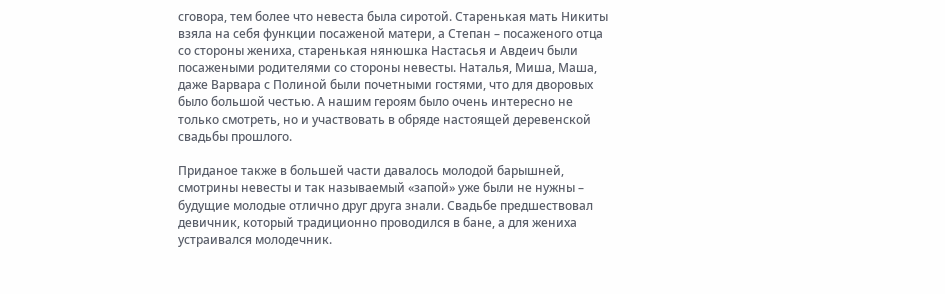сговора, тем более что невеста была сиротой. Старенькая мать Никиты взяла на себя функции посаженой матери, а Степан – посаженого отца со стороны жениха, старенькая нянюшка Настасья и Авдеич были посажеными родителями со стороны невесты. Наталья, Миша, Маша, даже Варвара с Полиной были почетными гостями, что для дворовых было большой честью. А нашим героям было очень интересно не только смотреть, но и участвовать в обряде настоящей деревенской свадьбы прошлого.

Приданое также в большей части давалось молодой барышней, смотрины невесты и так называемый «запой» уже были не нужны – будущие молодые отлично друг друга знали. Свадьбе предшествовал девичник, который традиционно проводился в бане, а для жениха устраивался молодечник.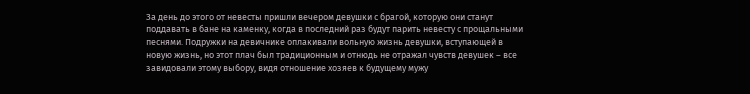За день до этого от невесты пришли вечером девушки с брагой, которую они станут поддавать в бане на каменку, когда в последний раз будут парить невесту с прощальными песнями. Подружки на девичнике оплакивали вольную жизнь девушки, вступающей в новую жизнь, но этот плач был традиционным и отнюдь не отражал чувств девушек – все завидовали этому выбору, видя отношение хозяев к будущему мужу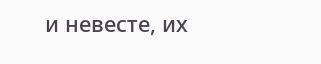и невесте, их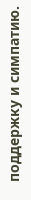поддержку и симпатию.